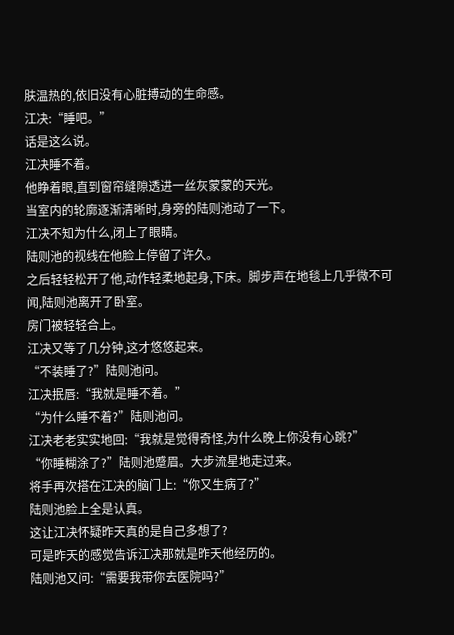肤温热的,依旧没有心脏搏动的生命感。
江决:“睡吧。”
话是这么说。
江决睡不着。
他睁着眼,直到窗帘缝隙透进一丝灰蒙蒙的天光。
当室内的轮廓逐渐清晰时,身旁的陆则池动了一下。
江决不知为什么,闭上了眼睛。
陆则池的视线在他脸上停留了许久。
之后轻轻松开了他,动作轻柔地起身,下床。脚步声在地毯上几乎微不可闻,陆则池离开了卧室。
房门被轻轻合上。
江决又等了几分钟,这才悠悠起来。
“不装睡了?”陆则池问。
江决抿唇:“我就是睡不着。”
“为什么睡不着?”陆则池问。
江决老老实实地回:“我就是觉得奇怪,为什么晚上你没有心跳?”
“你睡糊涂了?”陆则池蹙眉。大步流星地走过来。
将手再次搭在江决的脑门上:“你又生病了?”
陆则池脸上全是认真。
这让江决怀疑昨天真的是自己多想了?
可是昨天的感觉告诉江决那就是昨天他经历的。
陆则池又问:“需要我带你去医院吗?”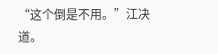“这个倒是不用。”江决道。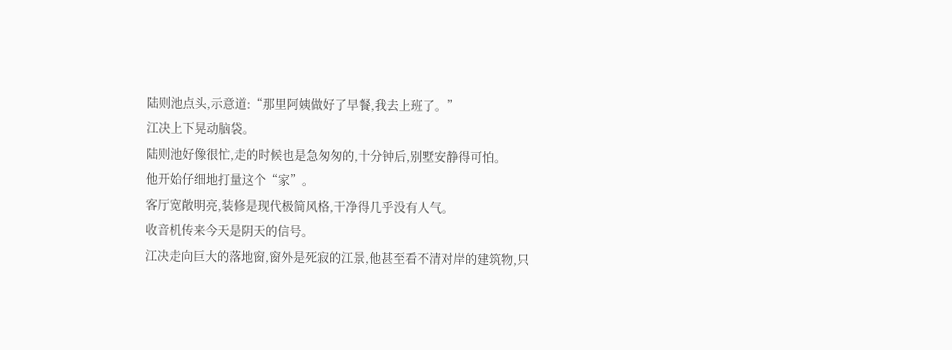陆则池点头,示意道:“那里阿姨做好了早餐,我去上班了。”
江决上下晃动脑袋。
陆则池好像很忙,走的时候也是急匆匆的,十分钟后,别墅安静得可怕。
他开始仔细地打量这个“家”。
客厅宽敞明亮,装修是现代极简风格,干净得几乎没有人气。
收音机传来今天是阴天的信号。
江决走向巨大的落地窗,窗外是死寂的江景,他甚至看不清对岸的建筑物,只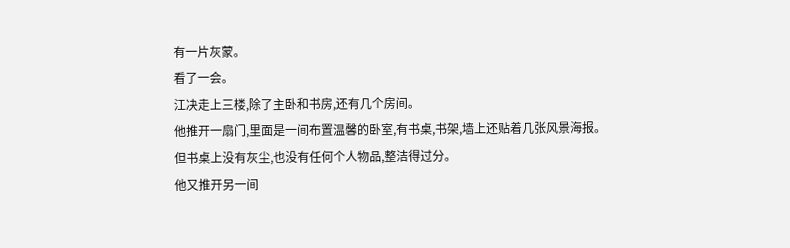有一片灰蒙。
看了一会。
江决走上三楼,除了主卧和书房,还有几个房间。
他推开一扇门,里面是一间布置温馨的卧室,有书桌,书架,墙上还贴着几张风景海报。
但书桌上没有灰尘,也没有任何个人物品,整洁得过分。
他又推开另一间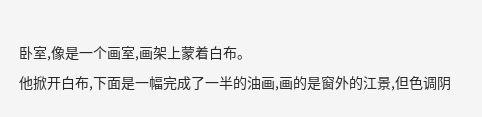卧室,像是一个画室,画架上蒙着白布。
他掀开白布,下面是一幅完成了一半的油画,画的是窗外的江景,但色调阴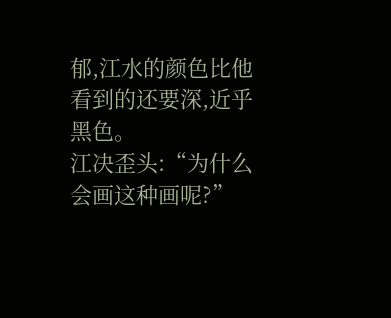郁,江水的颜色比他看到的还要深,近乎黑色。
江决歪头:“为什么会画这种画呢?”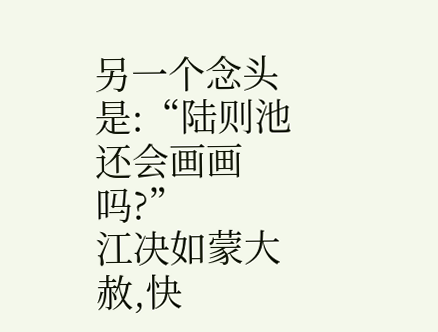另一个念头是:“陆则池还会画画吗?”
江决如蒙大赦,快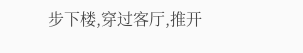步下楼,穿过客厅,推开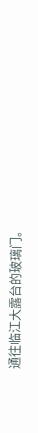通往临江大露台的玻璃门。